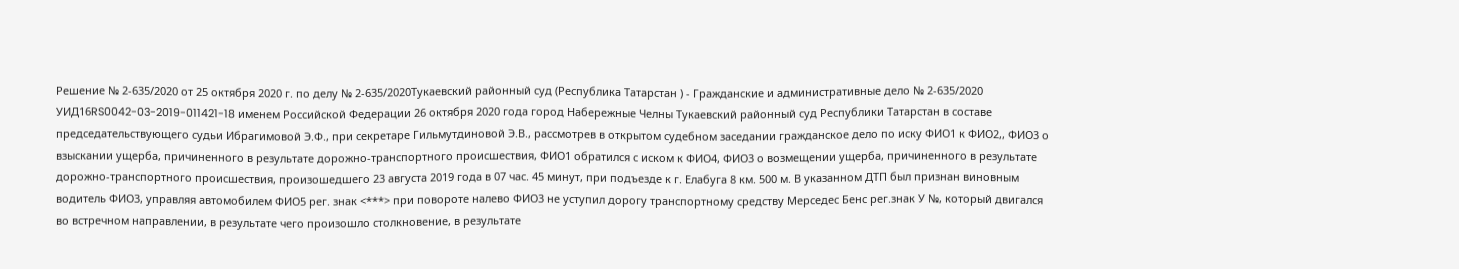Решение № 2-635/2020 от 25 октября 2020 г. по делу № 2-635/2020Тукаевский районный суд (Республика Татарстан ) - Гражданские и административные дело № 2-635/2020 УИД16RS0042-03-2019-011421-18 именем Российской Федерации 26 октября 2020 года город Набережные Челны Тукаевский районный суд Республики Татарстан в составе председательствующего судьи Ибрагимовой Э.Ф., при секретаре Гильмутдиновой Э.В., рассмотрев в открытом судебном заседании гражданское дело по иску ФИО1 к ФИО2,, ФИО3 о взыскании ущерба, причиненного в результате дорожно-транспортного происшествия, ФИО1 обратился с иском к ФИО4, ФИО3 о возмещении ущерба, причиненного в результате дорожно-транспортного происшествия, произошедшего 23 августа 2019 года в 07 час. 45 минут, при подъезде к г. Елабуга 8 км. 500 м. В указанном ДТП был признан виновным водитель ФИО3, управляя автомобилем ФИО5 рег. знак <***> при повороте налево ФИО3 не уступил дорогу транспортному средству Мерседес Бенс рег.знак У №, который двигался во встречном направлении, в результате чего произошло столкновение, в результате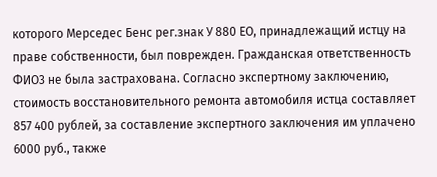которого Мерседес Бенс рег.знак У 880 ЕО, принадлежащий истцу на праве собственности, был поврежден. Гражданская ответственность ФИО3 не была застрахована. Согласно экспертному заключению, стоимость восстановительного ремонта автомобиля истца составляет 857 400 рублей, за составление экспертного заключения им уплачено 6000 руб., также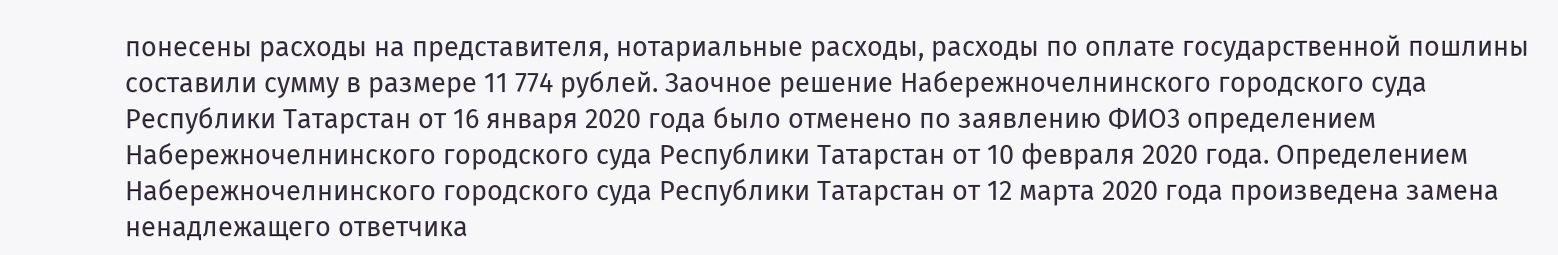понесены расходы на представителя, нотариальные расходы, расходы по оплате государственной пошлины составили сумму в размере 11 774 рублей. Заочное решение Набережночелнинского городского суда Республики Татарстан от 16 января 2020 года было отменено по заявлению ФИО3 определением Набережночелнинского городского суда Республики Татарстан от 10 февраля 2020 года. Определением Набережночелнинского городского суда Республики Татарстан от 12 марта 2020 года произведена замена ненадлежащего ответчика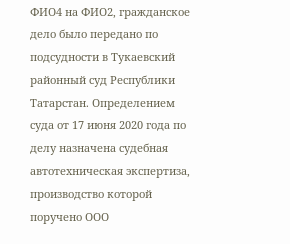ФИО4 на ФИО2, гражданское дело было передано по подсудности в Тукаевский районный суд Республики Татарстан. Определением суда от 17 июня 2020 года по делу назначена судебная автотехническая экспертиза, производство которой поручено ООО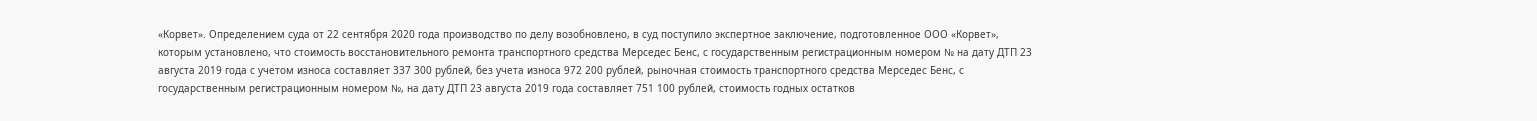«Корвет». Определением суда от 22 сентября 2020 года производство по делу возобновлено, в суд поступило экспертное заключение, подготовленное ООО «Корвет», которым установлено, что стоимость восстановительного ремонта транспортного средства Мерседес Бенс, с государственным регистрационным номером № на дату ДТП 23 августа 2019 года с учетом износа составляет 337 300 рублей, без учета износа 972 200 рублей, рыночная стоимость транспортного средства Мерседес Бенс, с государственным регистрационным номером №, на дату ДТП 23 августа 2019 года составляет 751 100 рублей, стоимость годных остатков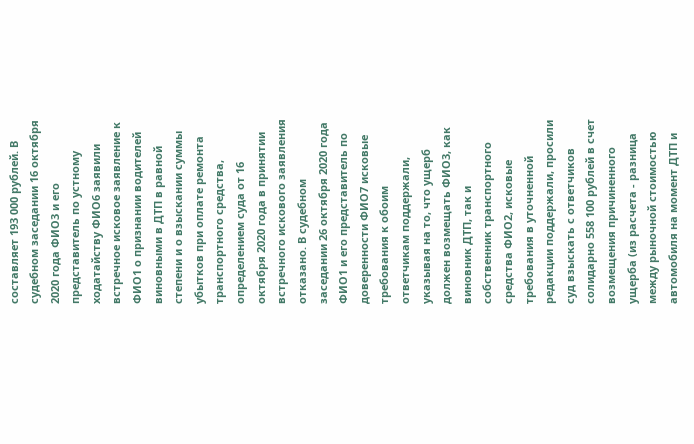составляет 193 000 рублей. В судебном заседании 16 октября 2020 года ФИО3 и его представитель по устному ходатайству ФИО6 заявили встречное исковое заявление к ФИО1 о признании водителей виновными в ДТП в равной степени и о взыскании суммы убытков при оплате ремонта транспортного средства, определением суда от 16 октября 2020 года в принятии встречного искового заявления отказано. В судебном заседании 26 октября 2020 года ФИО1 и его представитель по доверенности ФИО7 исковые требования к обоим ответчикам поддержали, указывая на то, что ущерб должен возмещать ФИО3, как виновник ДТП, так и собственник транспортного средства ФИО2, исковые требования в уточненной редакции поддержали, просили суд взыскать с ответчиков солидарно 558 100 рублей в счет возмещения причиненного ущерба (из расчета - разница между рыночной стоимостью автомобиля на момент ДТП и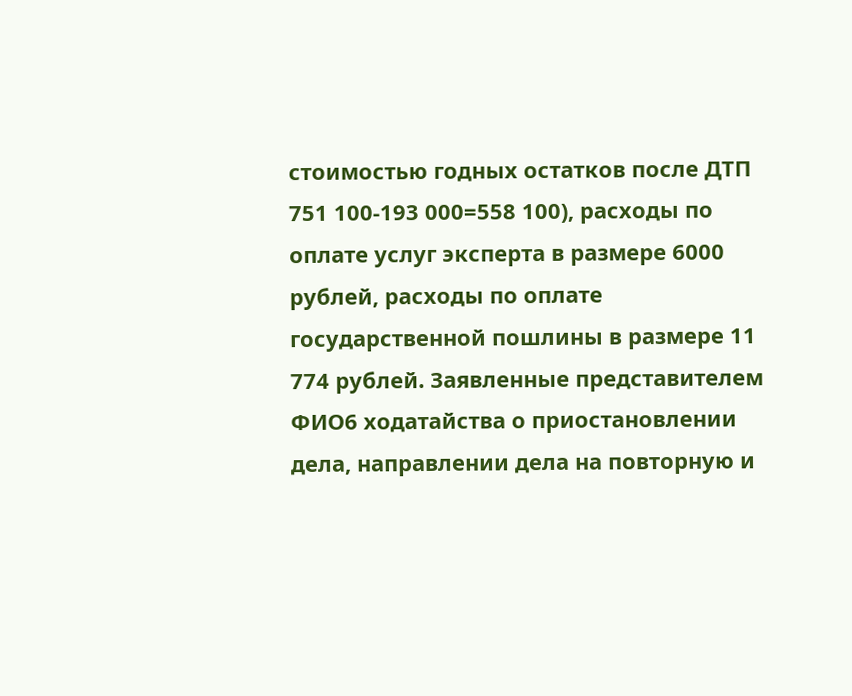стоимостью годных остатков после ДТП 751 100-193 000=558 100), расходы по оплате услуг эксперта в размере 6000 рублей, расходы по оплате государственной пошлины в размере 11 774 рублей. Заявленные представителем ФИО6 ходатайства о приостановлении дела, направлении дела на повторную и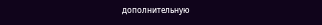дополнительную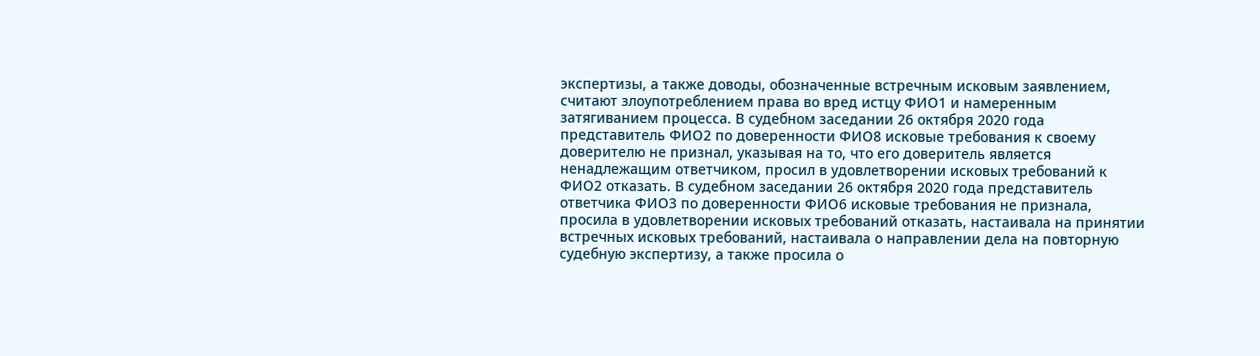экспертизы, а также доводы, обозначенные встречным исковым заявлением, считают злоупотреблением права во вред истцу ФИО1 и намеренным затягиванием процесса. В судебном заседании 26 октября 2020 года представитель ФИО2 по доверенности ФИО8 исковые требования к своему доверителю не признал, указывая на то, что его доверитель является ненадлежащим ответчиком, просил в удовлетворении исковых требований к ФИО2 отказать. В судебном заседании 26 октября 2020 года представитель ответчика ФИО3 по доверенности ФИО6 исковые требования не признала, просила в удовлетворении исковых требований отказать, настаивала на принятии встречных исковых требований, настаивала о направлении дела на повторную судебную экспертизу, а также просила о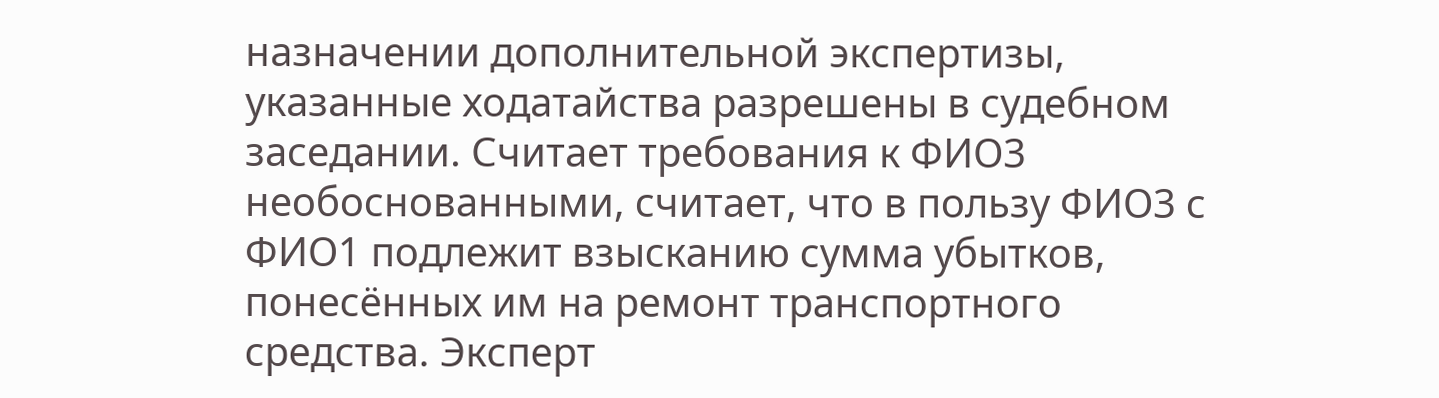назначении дополнительной экспертизы, указанные ходатайства разрешены в судебном заседании. Считает требования к ФИО3 необоснованными, считает, что в пользу ФИО3 с ФИО1 подлежит взысканию сумма убытков, понесённых им на ремонт транспортного средства. Эксперт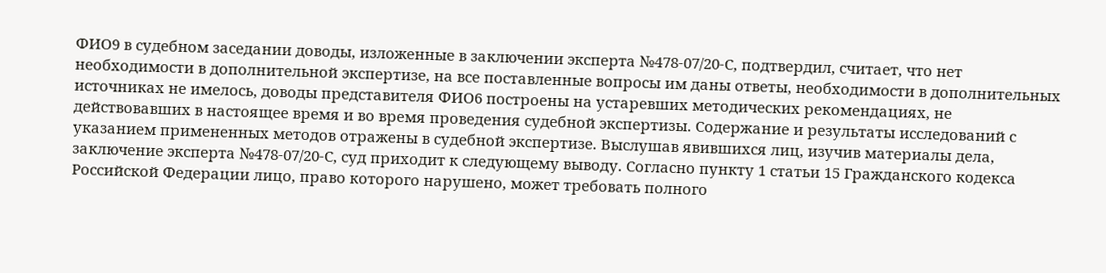ФИО9 в судебном заседании доводы, изложенные в заключении эксперта №478-07/20-С, подтвердил, считает, что нет необходимости в дополнительной экспертизе, на все поставленные вопросы им даны ответы, необходимости в дополнительных источниках не имелось, доводы представителя ФИО6 построены на устаревших методических рекомендациях, не действовавших в настоящее время и во время проведения судебной экспертизы. Содержание и результаты исследований с указанием примененных методов отражены в судебной экспертизе. Выслушав явившихся лиц, изучив материалы дела, заключение эксперта №478-07/20-С, суд приходит к следующему выводу. Согласно пункту 1 статьи 15 Гражданского кодекса Российской Федерации лицо, право которого нарушено, может требовать полного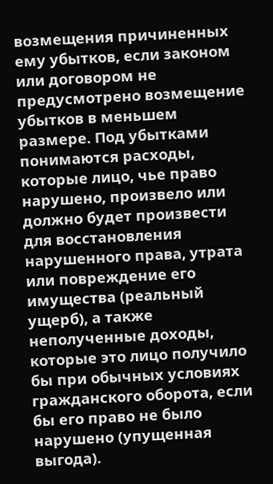возмещения причиненных ему убытков, если законом или договором не предусмотрено возмещение убытков в меньшем размере. Под убытками понимаются расходы, которые лицо, чье право нарушено, произвело или должно будет произвести для восстановления нарушенного права, утрата или повреждение его имущества (реальный ущерб), а также неполученные доходы, которые это лицо получило бы при обычных условиях гражданского оборота, если бы его право не было нарушено (упущенная выгода).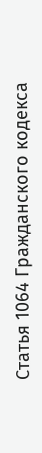Статья 1064 Гражданского кодекса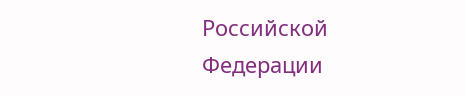Российской Федерации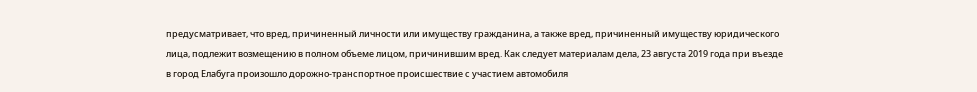предусматривает, что вред, причиненный личности или имуществу гражданина, а также вред, причиненный имуществу юридического лица, подлежит возмещению в полном объеме лицом, причинившим вред. Как следует материалам дела, 23 августа 2019 года при въезде в город Елабуга произошло дорожно-транспортное происшествие с участием автомобиля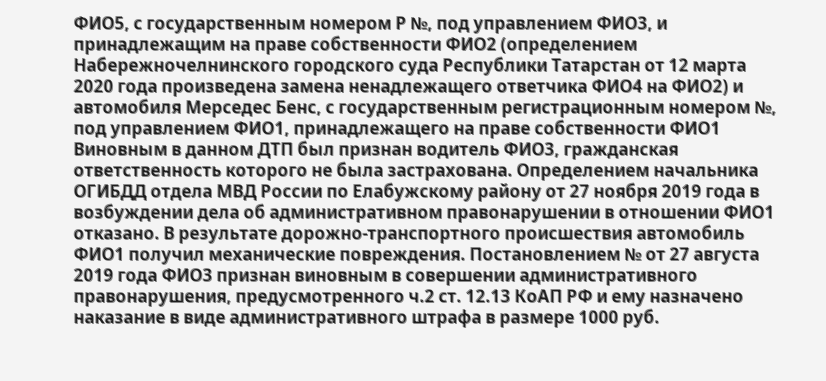ФИО5, с государственным номером Р №, под управлением ФИО3, и принадлежащим на праве собственности ФИО2 (определением Набережночелнинского городского суда Республики Татарстан от 12 марта 2020 года произведена замена ненадлежащего ответчика ФИО4 на ФИО2) и автомобиля Мерседес Бенс, с государственным регистрационным номером №, под управлением ФИО1, принадлежащего на праве собственности ФИО1 Виновным в данном ДТП был признан водитель ФИО3, гражданская ответственность которого не была застрахована. Определением начальника ОГИБДД отдела МВД России по Елабужскому району от 27 ноября 2019 года в возбуждении дела об административном правонарушении в отношении ФИО1 отказано. В результате дорожно-транспортного происшествия автомобиль ФИО1 получил механические повреждения. Постановлением № от 27 августа 2019 года ФИО3 признан виновным в совершении административного правонарушения, предусмотренного ч.2 ст. 12.13 КоАП РФ и ему назначено наказание в виде административного штрафа в размере 1000 руб.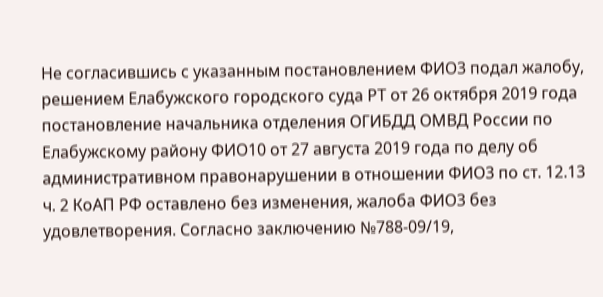Не согласившись с указанным постановлением ФИО3 подал жалобу, решением Елабужского городского суда РТ от 26 октября 2019 года постановление начальника отделения ОГИБДД ОМВД России по Елабужскому району ФИО10 от 27 августа 2019 года по делу об административном правонарушении в отношении ФИО3 по ст. 12.13 ч. 2 КоАП РФ оставлено без изменения, жалоба ФИО3 без удовлетворения. Согласно заключению №788-09/19,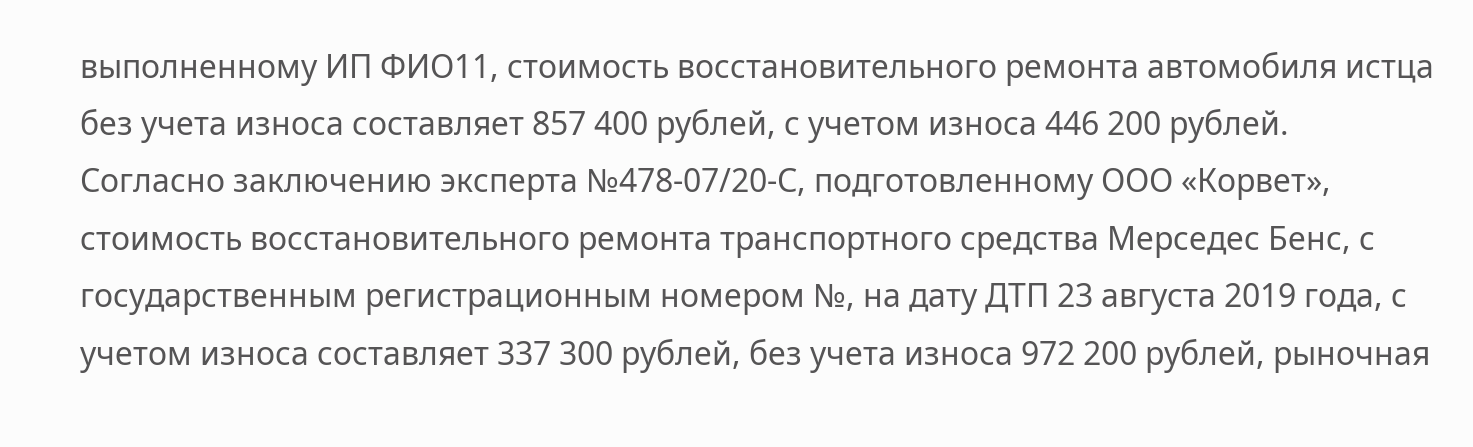выполненному ИП ФИО11, стоимость восстановительного ремонта автомобиля истца без учета износа составляет 857 400 рублей, с учетом износа 446 200 рублей. Согласно заключению эксперта №478-07/20-С, подготовленному ООО «Корвет», стоимость восстановительного ремонта транспортного средства Мерседес Бенс, с государственным регистрационным номером №, на дату ДТП 23 августа 2019 года, с учетом износа составляет 337 300 рублей, без учета износа 972 200 рублей, рыночная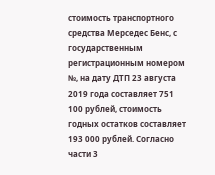стоимость транспортного средства Мерседес Бенс, с государственным регистрационным номером №, на дату ДТП 23 августа 2019 года составляет 751 100 рублей, стоимость годных остатков составляет 193 000 рублей. Согласно части 3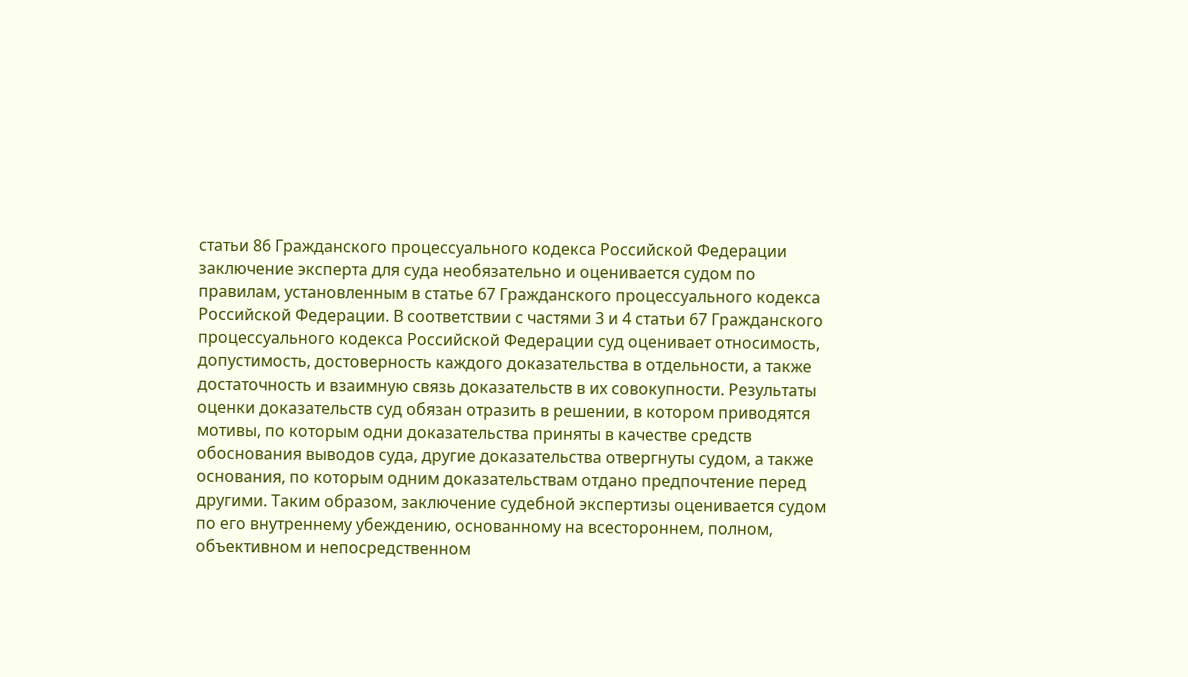статьи 86 Гражданского процессуального кодекса Российской Федерации заключение эксперта для суда необязательно и оценивается судом по правилам, установленным в статье 67 Гражданского процессуального кодекса Российской Федерации. В соответствии с частями 3 и 4 статьи 67 Гражданского процессуального кодекса Российской Федерации суд оценивает относимость, допустимость, достоверность каждого доказательства в отдельности, а также достаточность и взаимную связь доказательств в их совокупности. Результаты оценки доказательств суд обязан отразить в решении, в котором приводятся мотивы, по которым одни доказательства приняты в качестве средств обоснования выводов суда, другие доказательства отвергнуты судом, а также основания, по которым одним доказательствам отдано предпочтение перед другими. Таким образом, заключение судебной экспертизы оценивается судом по его внутреннему убеждению, основанному на всестороннем, полном, объективном и непосредственном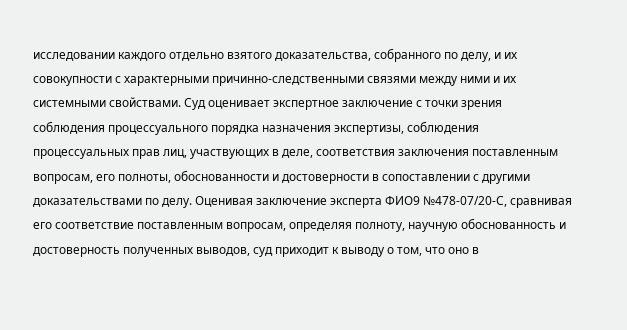исследовании каждого отдельно взятого доказательства, собранного по делу, и их совокупности с характерными причинно-следственными связями между ними и их системными свойствами. Суд оценивает экспертное заключение с точки зрения соблюдения процессуального порядка назначения экспертизы, соблюдения процессуальных прав лиц, участвующих в деле, соответствия заключения поставленным вопросам, его полноты, обоснованности и достоверности в сопоставлении с другими доказательствами по делу. Оценивая заключение эксперта ФИО9 №478-07/20-С, сравнивая его соответствие поставленным вопросам, определяя полноту, научную обоснованность и достоверность полученных выводов, суд приходит к выводу о том, что оно в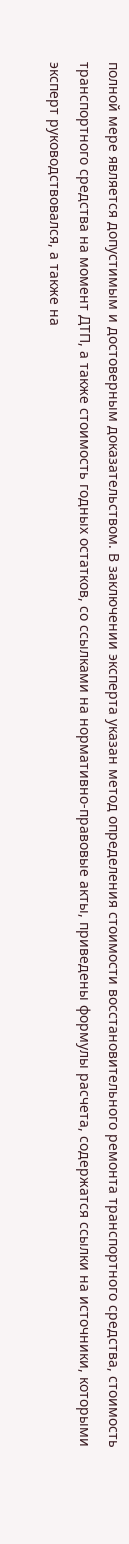полной мере является допустимым и достоверным доказательством. В заключении эксперта указан метод определения стоимости восстановительного ремонта транспортного средства, стоимость транспортного средства на момент ДТП, а также стоимость годных остатков, со ссылками на нормативно-правовые акты, приведены формулы расчета, содержатся ссылки на источники, которыми эксперт руководствовался, а также на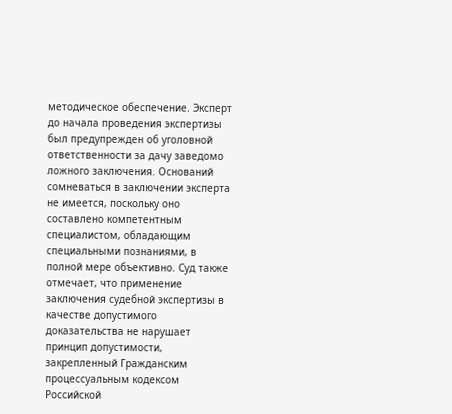методическое обеспечение. Эксперт до начала проведения экспертизы был предупрежден об уголовной ответственности за дачу заведомо ложного заключения. Оснований сомневаться в заключении эксперта не имеется, поскольку оно составлено компетентным специалистом, обладающим специальными познаниями, в полной мере объективно. Суд также отмечает, что применение заключения судебной экспертизы в качестве допустимого доказательства не нарушает принцип допустимости, закрепленный Гражданским процессуальным кодексом Российской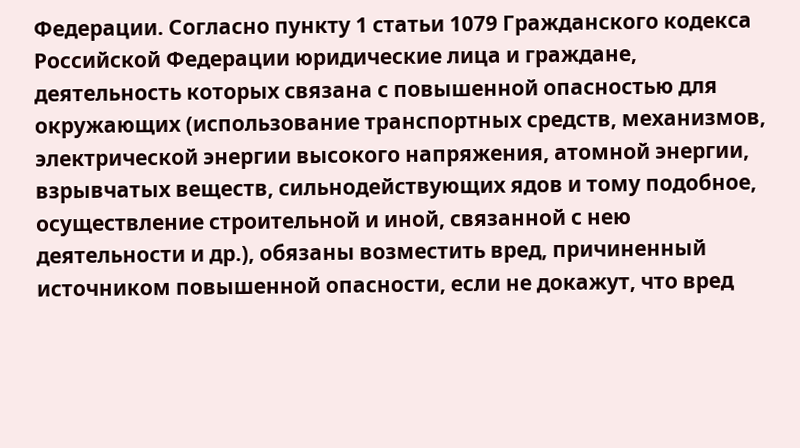Федерации. Согласно пункту 1 статьи 1079 Гражданского кодекса Российской Федерации юридические лица и граждане, деятельность которых связана с повышенной опасностью для окружающих (использование транспортных средств, механизмов, электрической энергии высокого напряжения, атомной энергии, взрывчатых веществ, сильнодействующих ядов и тому подобное, осуществление строительной и иной, связанной с нею деятельности и др.), обязаны возместить вред, причиненный источником повышенной опасности, если не докажут, что вред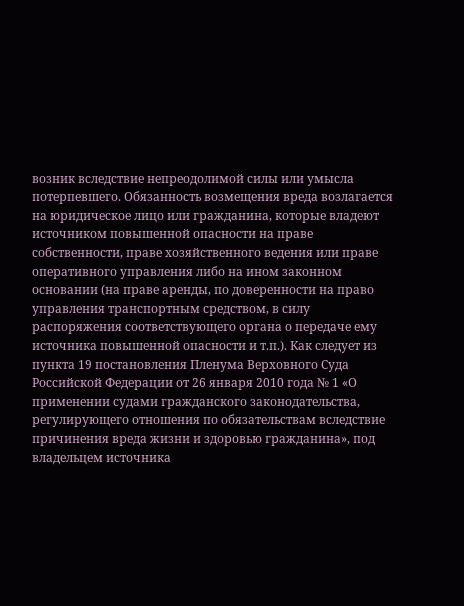возник вследствие непреодолимой силы или умысла потерпевшего. Обязанность возмещения вреда возлагается на юридическое лицо или гражданина, которые владеют источником повышенной опасности на праве собственности, праве хозяйственного ведения или праве оперативного управления либо на ином законном основании (на праве аренды, по доверенности на право управления транспортным средством, в силу распоряжения соответствующего органа о передаче ему источника повышенной опасности и т.п.). Как следует из пункта 19 постановления Пленума Верховного Суда Российской Федерации от 26 января 2010 года № 1 «О применении судами гражданского законодательства, регулирующего отношения по обязательствам вследствие причинения вреда жизни и здоровью гражданина», под владельцем источника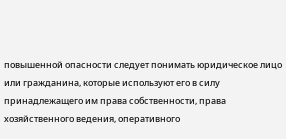повышенной опасности следует понимать юридическое лицо или гражданина, которые используют его в силу принадлежащего им права собственности, права хозяйственного ведения, оперативного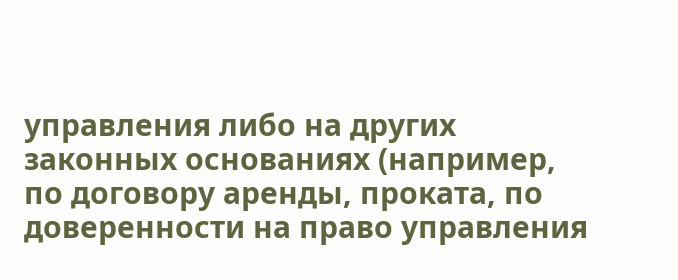управления либо на других законных основаниях (например, по договору аренды, проката, по доверенности на право управления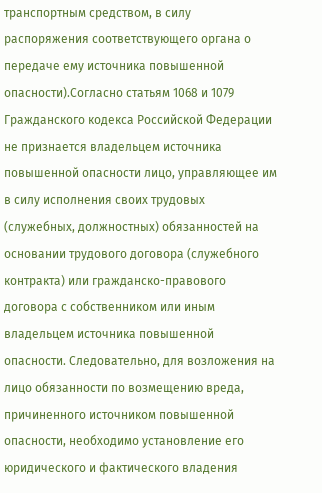транспортным средством, в силу распоряжения соответствующего органа о передаче ему источника повышенной опасности).Согласно статьям 1068 и 1079 Гражданского кодекса Российской Федерации не признается владельцем источника повышенной опасности лицо, управляющее им в силу исполнения своих трудовых (служебных, должностных) обязанностей на основании трудового договора (служебного контракта) или гражданско-правового договора с собственником или иным владельцем источника повышенной опасности. Следовательно, для возложения на лицо обязанности по возмещению вреда, причиненного источником повышенной опасности, необходимо установление его юридического и фактического владения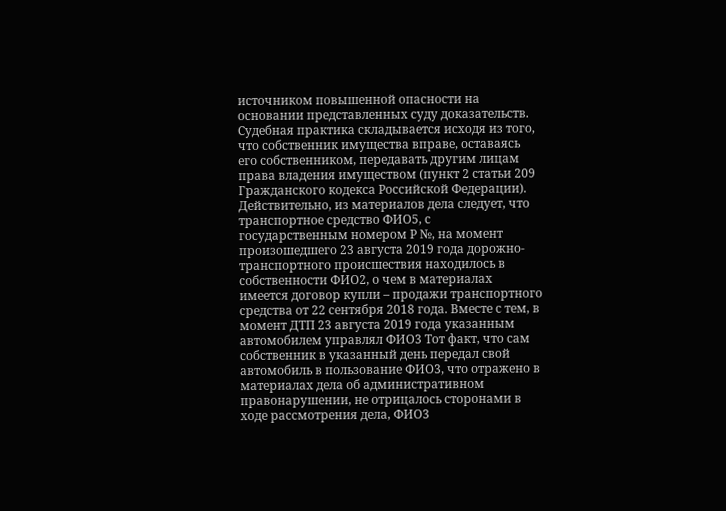источником повышенной опасности на основании представленных суду доказательств. Судебная практика складывается исходя из того, что собственник имущества вправе, оставаясь его собственником, передавать другим лицам права владения имуществом (пункт 2 статьи 209 Гражданского кодекса Российской Федерации). Действительно, из материалов дела следует, что транспортное средство ФИО5, с государственным номером Р №, на момент произошедшего 23 августа 2019 года дорожно- транспортного происшествия находилось в собственности ФИО2, о чем в материалах имеется договор купли – продажи транспортного средства от 22 сентября 2018 года. Вместе с тем, в момент ДТП 23 августа 2019 года указанным автомобилем управлял ФИО3 Тот факт, что сам собственник в указанный день передал свой автомобиль в пользование ФИО3, что отражено в материалах дела об административном правонарушении, не отрицалось сторонами в ходе рассмотрения дела, ФИО3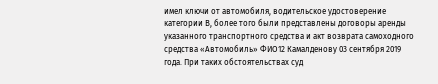имел ключи от автомобиля, водительское удостоверение категории В, более того были представлены договоры аренды указанного транспортного средства и акт возврата самоходного средства «Автомобиль» ФИО12 Камалденову 03 сентября 2019 года. При таких обстоятельствах суд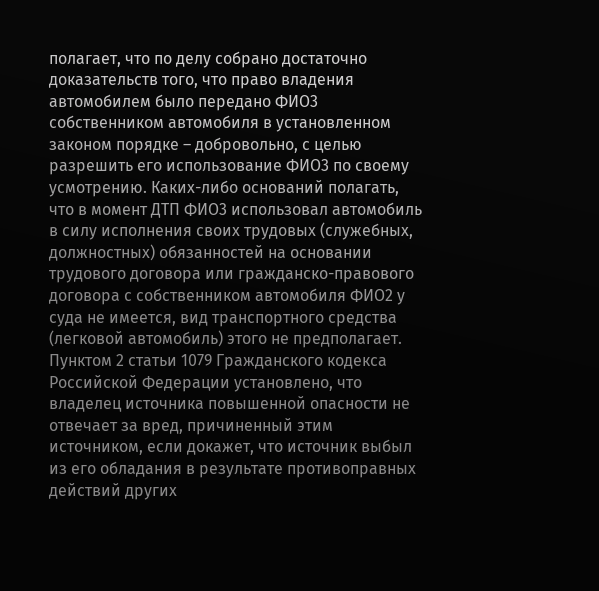полагает, что по делу собрано достаточно доказательств того, что право владения автомобилем было передано ФИО3 собственником автомобиля в установленном законом порядке – добровольно, с целью разрешить его использование ФИО3 по своему усмотрению. Каких-либо оснований полагать, что в момент ДТП ФИО3 использовал автомобиль в силу исполнения своих трудовых (служебных, должностных) обязанностей на основании трудового договора или гражданско-правового договора с собственником автомобиля ФИО2 у суда не имеется, вид транспортного средства (легковой автомобиль) этого не предполагает. Пунктом 2 статьи 1079 Гражданского кодекса Российской Федерации установлено, что владелец источника повышенной опасности не отвечает за вред, причиненный этим источником, если докажет, что источник выбыл из его обладания в результате противоправных действий других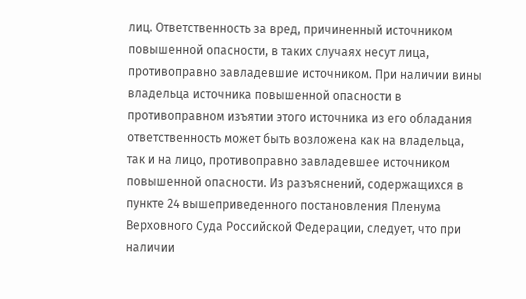лиц. Ответственность за вред, причиненный источником повышенной опасности, в таких случаях несут лица, противоправно завладевшие источником. При наличии вины владельца источника повышенной опасности в противоправном изъятии этого источника из его обладания ответственность может быть возложена как на владельца, так и на лицо, противоправно завладевшее источником повышенной опасности. Из разъяснений, содержащихся в пункте 24 вышеприведенного постановления Пленума Верховного Суда Российской Федерации, следует, что при наличии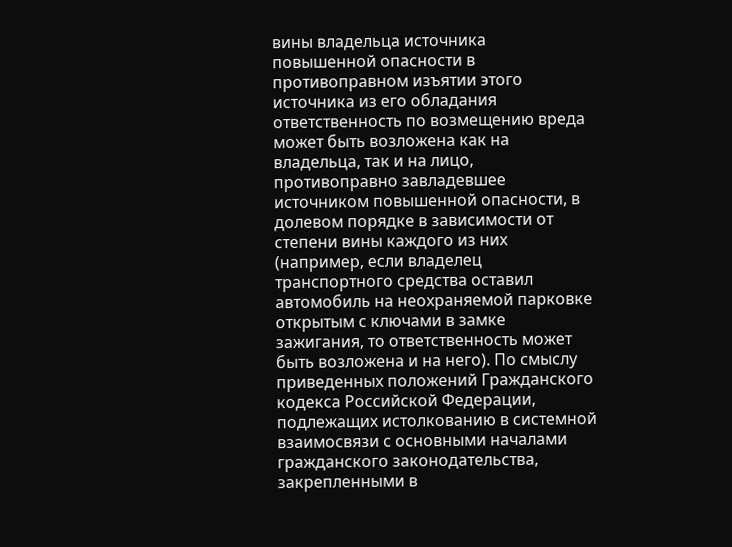вины владельца источника повышенной опасности в противоправном изъятии этого источника из его обладания ответственность по возмещению вреда может быть возложена как на владельца, так и на лицо, противоправно завладевшее источником повышенной опасности, в долевом порядке в зависимости от степени вины каждого из них (например, если владелец транспортного средства оставил автомобиль на неохраняемой парковке открытым с ключами в замке зажигания, то ответственность может быть возложена и на него). По смыслу приведенных положений Гражданского кодекса Российской Федерации, подлежащих истолкованию в системной взаимосвязи с основными началами гражданского законодательства, закрепленными в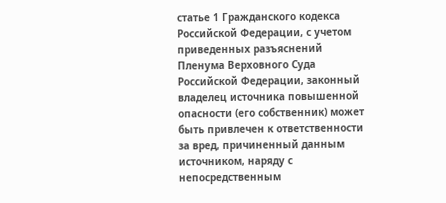статье 1 Гражданского кодекса Российской Федерации, с учетом приведенных разъяснений Пленума Верховного Суда Российской Федерации, законный владелец источника повышенной опасности (его собственник) может быть привлечен к ответственности за вред, причиненный данным источником, наряду с непосредственным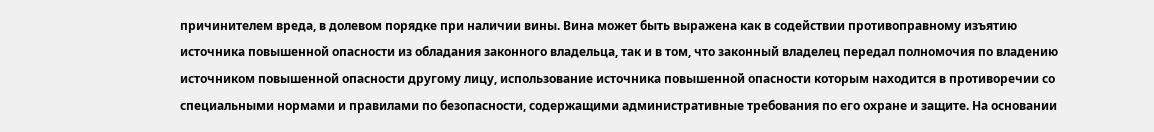причинителем вреда, в долевом порядке при наличии вины. Вина может быть выражена как в содействии противоправному изъятию источника повышенной опасности из обладания законного владельца, так и в том, что законный владелец передал полномочия по владению источником повышенной опасности другому лицу, использование источника повышенной опасности которым находится в противоречии со специальными нормами и правилами по безопасности, содержащими административные требования по его охране и защите. На основании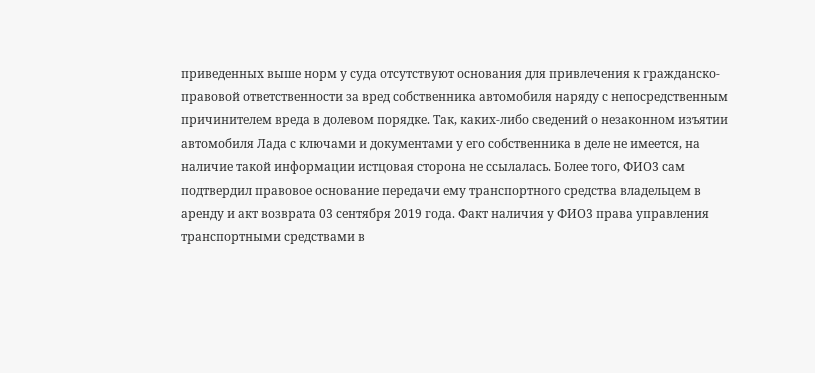приведенных выше норм у суда отсутствуют основания для привлечения к гражданско-правовой ответственности за вред собственника автомобиля наряду с непосредственным причинителем вреда в долевом порядке. Так, каких-либо сведений о незаконном изъятии автомобиля Лада с ключами и документами у его собственника в деле не имеется, на наличие такой информации истцовая сторона не ссылалась. Более того, ФИО3 сам подтвердил правовое основание передачи ему транспортного средства владельцем в аренду и акт возврата 03 сентября 2019 года. Факт наличия у ФИО3 права управления транспортными средствами в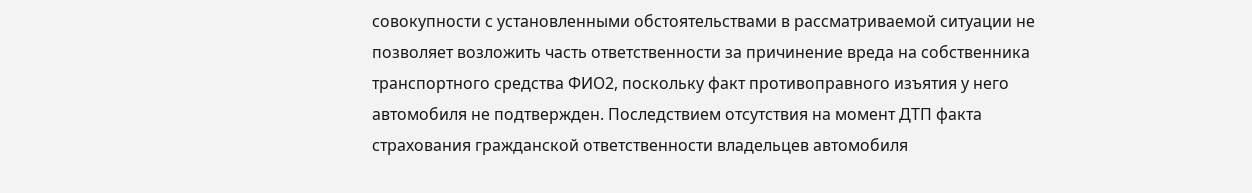совокупности с установленными обстоятельствами в рассматриваемой ситуации не позволяет возложить часть ответственности за причинение вреда на собственника транспортного средства ФИО2, поскольку факт противоправного изъятия у него автомобиля не подтвержден. Последствием отсутствия на момент ДТП факта страхования гражданской ответственности владельцев автомобиля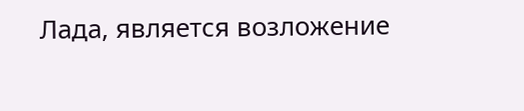Лада, является возложение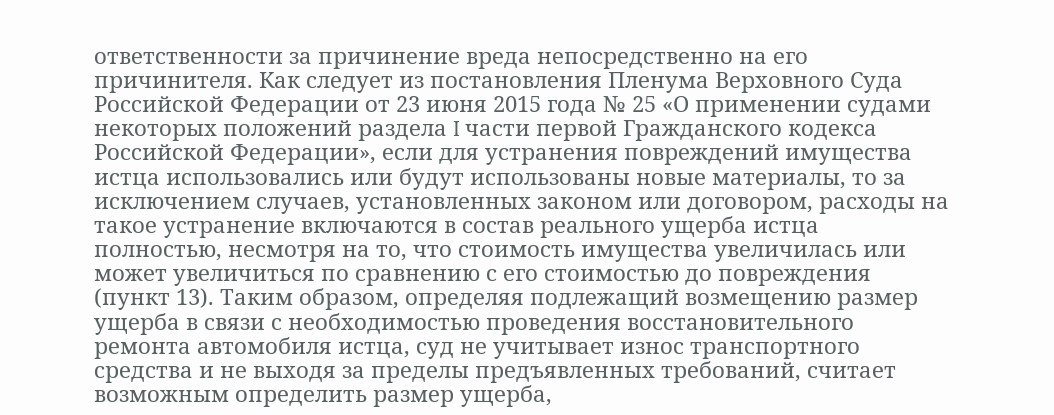ответственности за причинение вреда непосредственно на его причинителя. Как следует из постановления Пленума Верховного Суда Российской Федерации от 23 июня 2015 года № 25 «О применении судами некоторых положений раздела I части первой Гражданского кодекса Российской Федерации», если для устранения повреждений имущества истца использовались или будут использованы новые материалы, то за исключением случаев, установленных законом или договором, расходы на такое устранение включаются в состав реального ущерба истца полностью, несмотря на то, что стоимость имущества увеличилась или может увеличиться по сравнению с его стоимостью до повреждения (пункт 13). Таким образом, определяя подлежащий возмещению размер ущерба в связи с необходимостью проведения восстановительного ремонта автомобиля истца, суд не учитывает износ транспортного средства и не выходя за пределы предъявленных требований, считает возможным определить размер ущерба,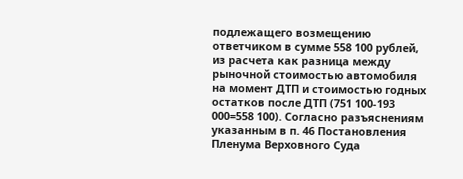подлежащего возмещению ответчиком в сумме 558 100 рублей, из расчета как разница между рыночной стоимостью автомобиля на момент ДТП и стоимостью годных остатков после ДТП (751 100-193 000=558 100). Согласно разъяснениям указанным в п. 46 Постановления Пленума Верховного Суда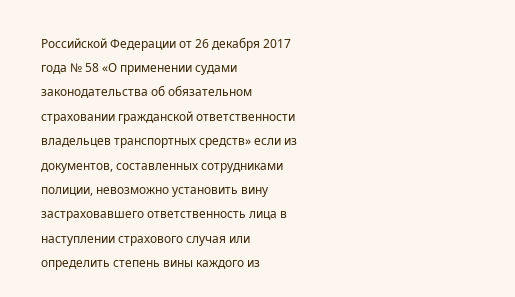Российской Федерации от 26 декабря 2017 года № 58 «О применении судами законодательства об обязательном страховании гражданской ответственности владельцев транспортных средств» если из документов, составленных сотрудниками полиции, невозможно установить вину застраховавшего ответственность лица в наступлении страхового случая или определить степень вины каждого из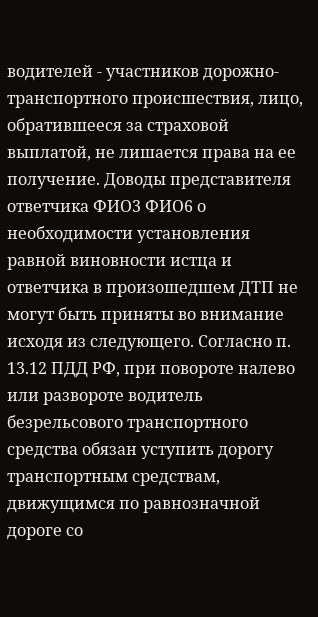водителей - участников дорожно-транспортного происшествия, лицо, обратившееся за страховой выплатой, не лишается права на ее получение. Доводы представителя ответчика ФИО3 ФИО6 о необходимости установления равной виновности истца и ответчика в произошедшем ДТП не могут быть приняты во внимание исходя из следующего. Согласно п. 13.12 ПДД РФ, при повороте налево или развороте водитель безрельсового транспортного средства обязан уступить дорогу транспортным средствам, движущимся по равнозначной дороге со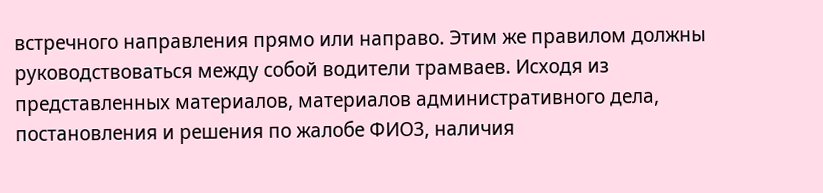встречного направления прямо или направо. Этим же правилом должны руководствоваться между собой водители трамваев. Исходя из представленных материалов, материалов административного дела, постановления и решения по жалобе ФИО3, наличия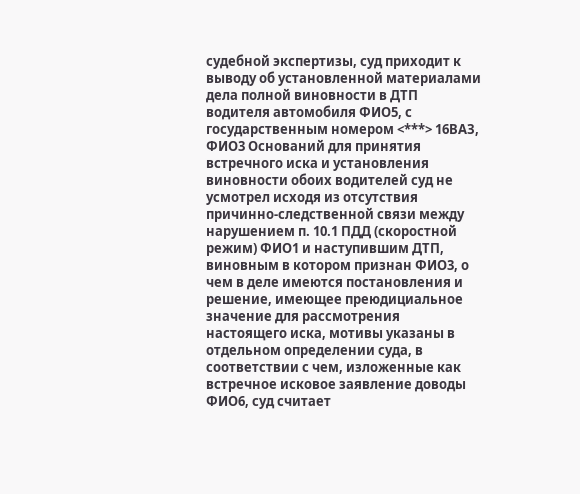судебной экспертизы, суд приходит к выводу об установленной материалами дела полной виновности в ДТП водителя автомобиля ФИО5, с государственным номером <***> 16ВАЗ, ФИО3 Оснований для принятия встречного иска и установления виновности обоих водителей суд не усмотрел исходя из отсутствия причинно-следственной связи между нарушением п. 10.1 ПДД (скоростной режим) ФИО1 и наступившим ДТП, виновным в котором признан ФИО3, о чем в деле имеются постановления и решение, имеющее преюдициальное значение для рассмотрения настоящего иска, мотивы указаны в отдельном определении суда, в соответствии с чем, изложенные как встречное исковое заявление доводы ФИО6, суд считает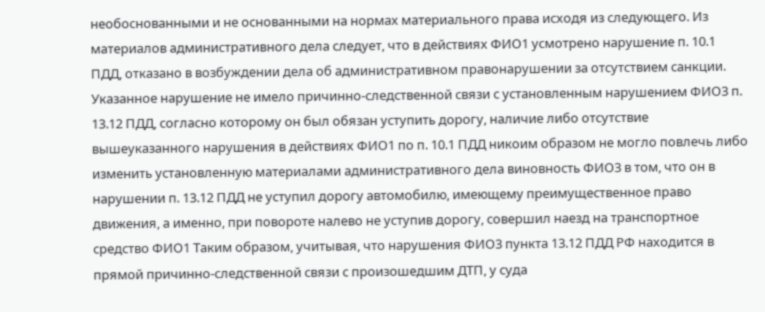необоснованными и не основанными на нормах материального права исходя из следующего. Из материалов административного дела следует, что в действиях ФИО1 усмотрено нарушение п. 10.1 ПДД, отказано в возбуждении дела об административном правонарушении за отсутствием санкции. Указанное нарушение не имело причинно-следственной связи с установленным нарушением ФИО3 п. 13.12 ПДД, согласно которому он был обязан уступить дорогу, наличие либо отсутствие вышеуказанного нарушения в действиях ФИО1 по п. 10.1 ПДД никоим образом не могло повлечь либо изменить установленную материалами административного дела виновность ФИО3 в том, что он в нарушении п. 13.12 ПДД не уступил дорогу автомобилю, имеющему преимущественное право движения, а именно, при повороте налево не уступив дорогу, совершил наезд на транспортное средство ФИО1 Таким образом, учитывая, что нарушения ФИО3 пункта 13.12 ПДД РФ находится в прямой причинно-следственной связи с произошедшим ДТП, у суда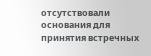отсутствовали основания для принятия встречных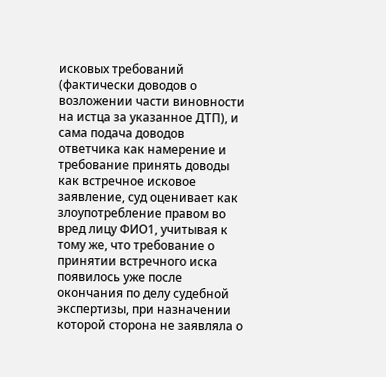исковых требований (фактически доводов о возложении части виновности на истца за указанное ДТП), и сама подача доводов ответчика как намерение и требование принять доводы как встречное исковое заявление, суд оценивает как злоупотребление правом во вред лицу ФИО1, учитывая к тому же, что требование о принятии встречного иска появилось уже после окончания по делу судебной экспертизы, при назначении которой сторона не заявляла о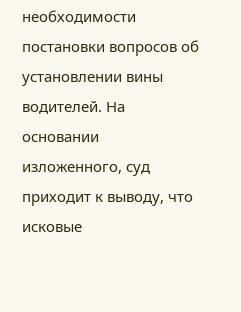необходимости постановки вопросов об установлении вины водителей. На основании изложенного, суд приходит к выводу, что исковые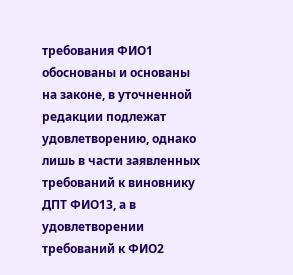требования ФИО1 обоснованы и основаны на законе, в уточненной редакции подлежат удовлетворению, однако лишь в части заявленных требований к виновнику ДПТ ФИО13, а в удовлетворении требований к ФИО2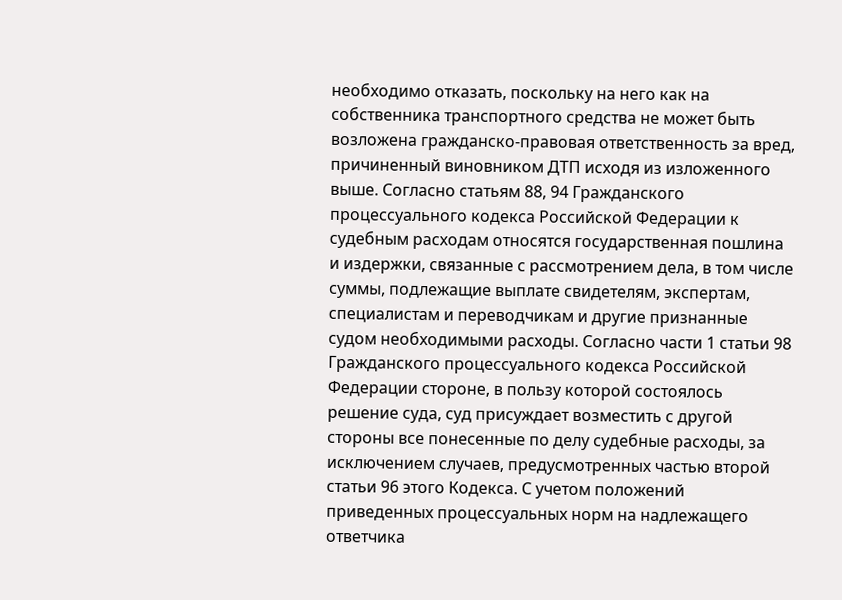необходимо отказать, поскольку на него как на собственника транспортного средства не может быть возложена гражданско-правовая ответственность за вред, причиненный виновником ДТП исходя из изложенного выше. Согласно статьям 88, 94 Гражданского процессуального кодекса Российской Федерации к судебным расходам относятся государственная пошлина и издержки, связанные с рассмотрением дела, в том числе суммы, подлежащие выплате свидетелям, экспертам, специалистам и переводчикам и другие признанные судом необходимыми расходы. Согласно части 1 статьи 98 Гражданского процессуального кодекса Российской Федерации стороне, в пользу которой состоялось решение суда, суд присуждает возместить с другой стороны все понесенные по делу судебные расходы, за исключением случаев, предусмотренных частью второй статьи 96 этого Кодекса. С учетом положений приведенных процессуальных норм на надлежащего ответчика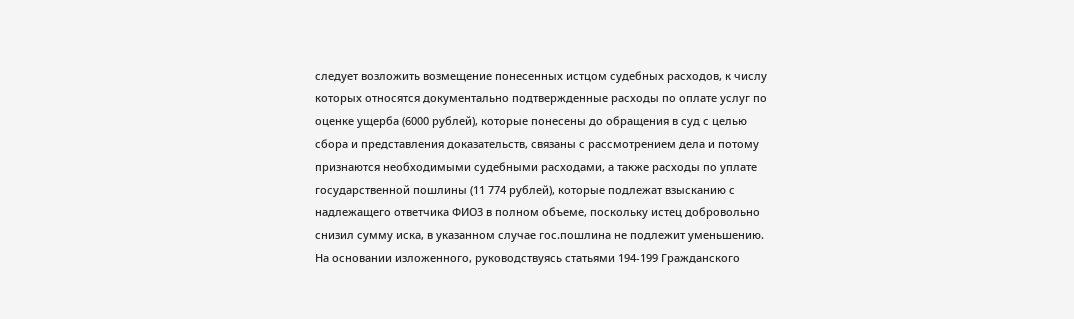следует возложить возмещение понесенных истцом судебных расходов, к числу которых относятся документально подтвержденные расходы по оплате услуг по оценке ущерба (6000 рублей), которые понесены до обращения в суд с целью сбора и представления доказательств, связаны с рассмотрением дела и потому признаются необходимыми судебными расходами, а также расходы по уплате государственной пошлины (11 774 рублей), которые подлежат взысканию с надлежащего ответчика ФИО3 в полном объеме, поскольку истец добровольно снизил сумму иска, в указанном случае гос.пошлина не подлежит уменьшению. На основании изложенного, руководствуясь статьями 194-199 Гражданского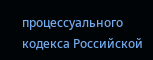процессуального кодекса Российской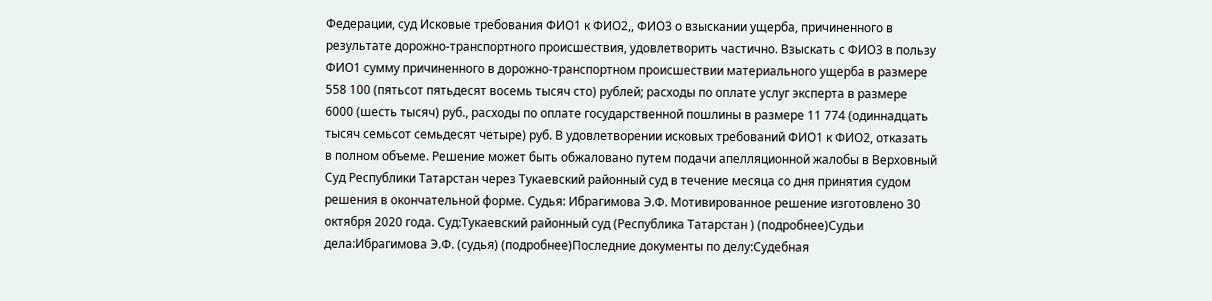Федерации, суд Исковые требования ФИО1 к ФИО2,, ФИО3 о взыскании ущерба, причиненного в результате дорожно-транспортного происшествия, удовлетворить частично. Взыскать с ФИО3 в пользу ФИО1 сумму причиненного в дорожно-транспортном происшествии материального ущерба в размере 558 100 (пятьсот пятьдесят восемь тысяч сто) рублей; расходы по оплате услуг эксперта в размере 6000 (шесть тысяч) руб., расходы по оплате государственной пошлины в размере 11 774 (одиннадцать тысяч семьсот семьдесят четыре) руб. В удовлетворении исковых требований ФИО1 к ФИО2, отказать в полном объеме. Решение может быть обжаловано путем подачи апелляционной жалобы в Верховный Суд Республики Татарстан через Тукаевский районный суд в течение месяца со дня принятия судом решения в окончательной форме. Судья: Ибрагимова Э.Ф. Мотивированное решение изготовлено 30 октября 2020 года. Суд:Тукаевский районный суд (Республика Татарстан ) (подробнее)Судьи дела:Ибрагимова Э.Ф. (судья) (подробнее)Последние документы по делу:Судебная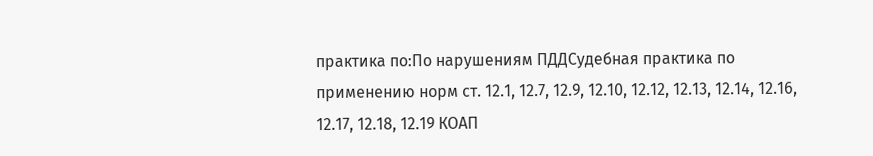практика по:По нарушениям ПДДСудебная практика по применению норм ст. 12.1, 12.7, 12.9, 12.10, 12.12, 12.13, 12.14, 12.16, 12.17, 12.18, 12.19 КОАП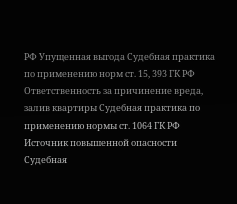РФ Упущенная выгода Судебная практика по применению норм ст. 15, 393 ГК РФ Ответственность за причинение вреда, залив квартиры Судебная практика по применению нормы ст. 1064 ГК РФ Источник повышенной опасности Судебная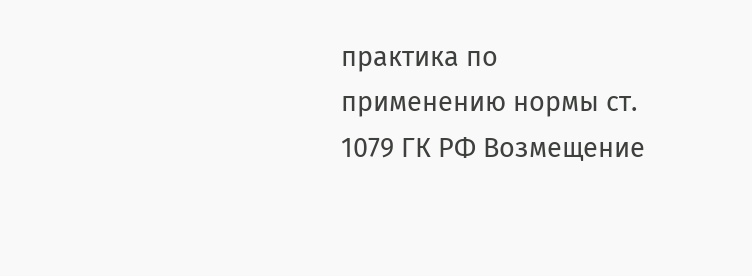практика по применению нормы ст. 1079 ГК РФ Возмещение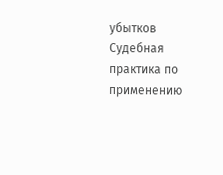убытков Судебная практика по применению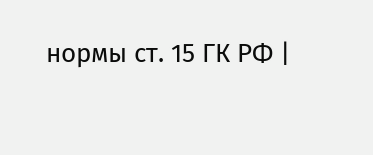нормы ст. 15 ГК РФ |